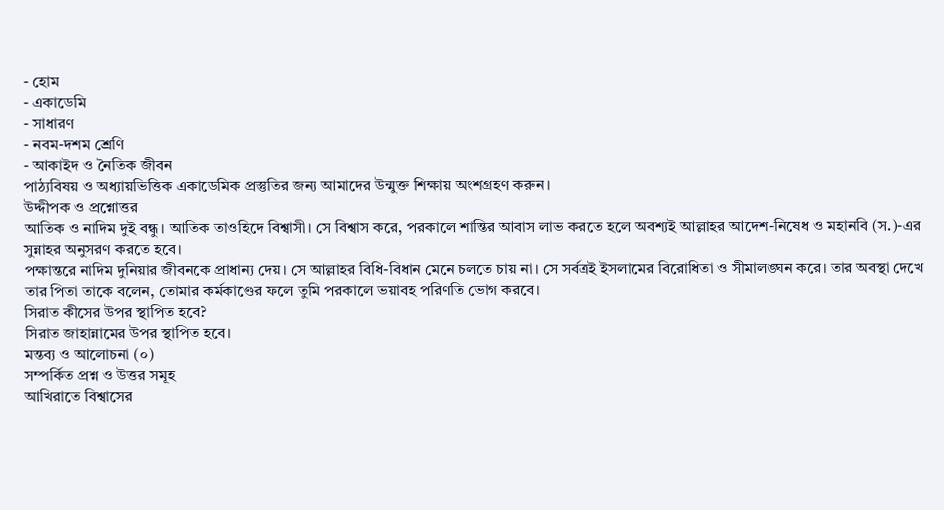- হোম
- একাডেমি
- সাধারণ
- নবম-দশম শ্রেণি
- আকাইদ ও নৈতিক জীবন
পাঠ্যবিষয় ও অধ্যায়ভিত্তিক একাডেমিক প্রস্তুতির জন্য আমাদের উন্মুক্ত শিক্ষায় অংশগ্রহণ করুন।
উদ্দীপক ও প্রশ্নোত্তর
আতিক ও নাদিম দুই বন্ধু। আতিক তাওহিদে বিশ্বাসী। সে বিশ্বাস করে, পরকালে শান্তির আবাস লাভ করতে হলে অবশ্যই আল্লাহর আদেশ-নিষেধ ও মহানবি (স.)-এর সুন্নাহর অনুসরণ করতে হবে।
পক্ষান্তরে নাদিম দুনিয়ার জীবনকে প্রাধান্য দেয়। সে আল্লাহর বিধি-বিধান মেনে চলতে চায় না। সে সর্বত্রই ইসলামের বিরোধিতা ও সীমালঙ্ঘন করে। তার অবস্থা দেখে তার পিতা তাকে বলেন, তোমার কর্মকাণ্ডের ফলে তুমি পরকালে ভয়াবহ পরিণতি ভোগ করবে।
সিরাত কীসের উপর স্থাপিত হবে?
সিরাত জাহান্নামের উপর স্থাপিত হবে।
মন্তব্য ও আলোচনা (০)
সম্পর্কিত প্রশ্ন ও উত্তর সমূহ
আখিরাতে বিশ্বাসের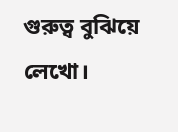গুরুত্ব বুঝিয়ে লেখো।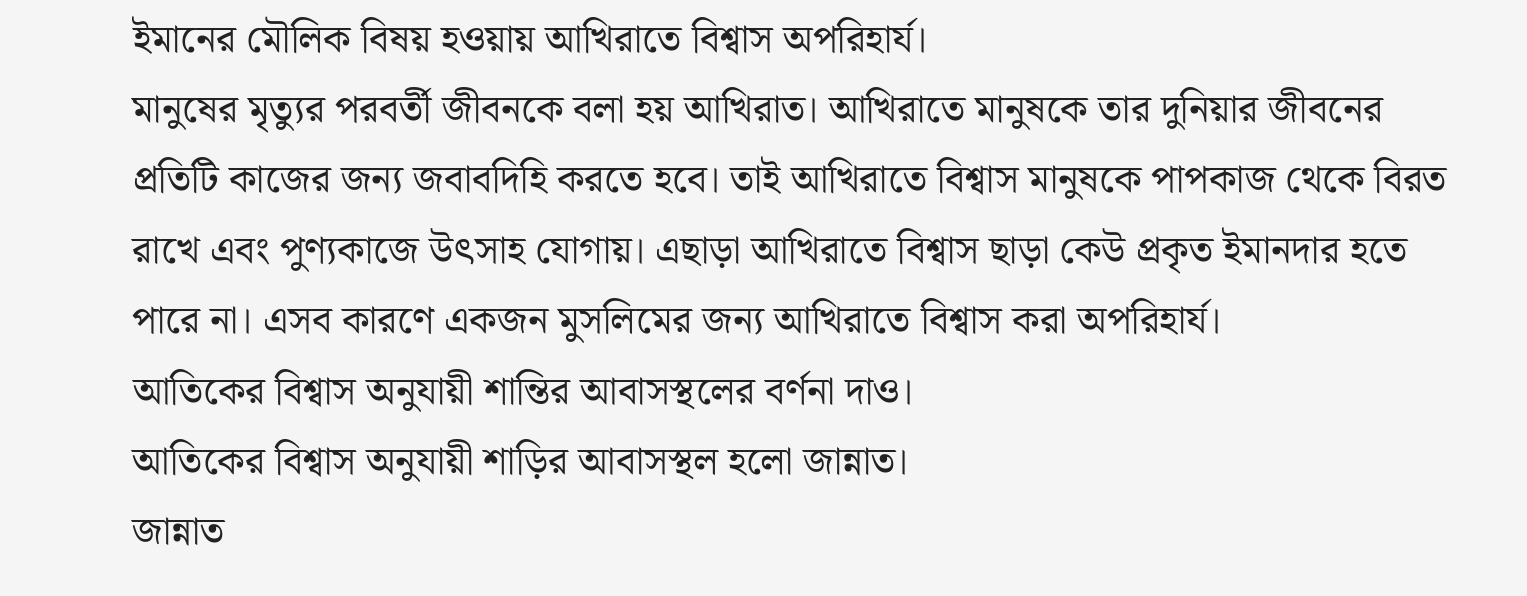ইমানের মৌলিক বিষয় হওয়ায় আখিরাতে বিশ্বাস অপরিহার্য।
মানুষের মৃত্যুর পরবর্তী জীবনকে বলা হয় আখিরাত। আখিরাতে মানুষকে তার দুনিয়ার জীবনের প্রতিটি কাজের জন্য জবাবদিহি করতে হবে। তাই আখিরাতে বিশ্বাস মানুষকে পাপকাজ থেকে বিরত রাখে এবং পুণ্যকাজে উৎসাহ যোগায়। এছাড়া আখিরাতে বিশ্বাস ছাড়া কেউ প্রকৃত ইমানদার হতে পারে না। এসব কারণে একজন মুসলিমের জন্য আখিরাতে বিশ্বাস করা অপরিহার্য।
আতিকের বিশ্বাস অনুযায়ী শান্তির আবাসস্থলের বর্ণনা দাও।
আতিকের বিশ্বাস অনুযায়ী শাড়ির আবাসস্থল হলো জান্নাত।
জান্নাত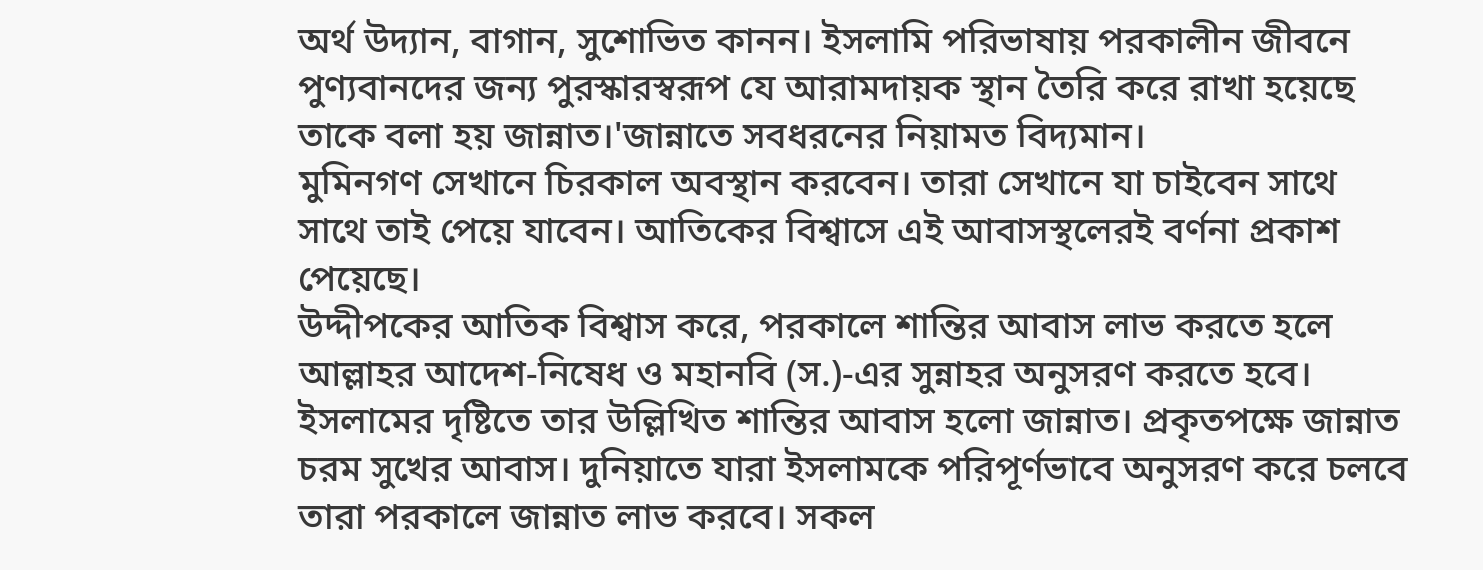অর্থ উদ্যান, বাগান, সুশোভিত কানন। ইসলামি পরিভাষায় পরকালীন জীবনে পুণ্যবানদের জন্য পুরস্কারস্বরূপ যে আরামদায়ক স্থান তৈরি করে রাখা হয়েছে তাকে বলা হয় জান্নাত।'জান্নাতে সবধরনের নিয়ামত বিদ্যমান।
মুমিনগণ সেখানে চিরকাল অবস্থান করবেন। তারা সেখানে যা চাইবেন সাথে সাথে তাই পেয়ে যাবেন। আতিকের বিশ্বাসে এই আবাসস্থলেরই বর্ণনা প্রকাশ পেয়েছে।
উদ্দীপকের আতিক বিশ্বাস করে, পরকালে শান্তির আবাস লাভ করতে হলে আল্লাহর আদেশ-নিষেধ ও মহানবি (স.)-এর সুন্নাহর অনুসরণ করতে হবে। ইসলামের দৃষ্টিতে তার উল্লিখিত শান্তির আবাস হলো জান্নাত। প্রকৃতপক্ষে জান্নাত চরম সুখের আবাস। দুনিয়াতে যারা ইসলামকে পরিপূর্ণভাবে অনুসরণ করে চলবে তারা পরকালে জান্নাত লাভ করবে। সকল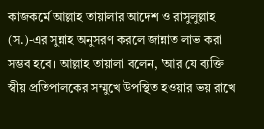কাজকর্মে আল্লাহ তায়ালার আদেশ ও রাসুলুল্লাহ (স.)-এর সুন্নাহ অনুসরণ করলে জান্নাত লাভ করা সম্ভব হবে। আল্লাহ তায়ালা বলেন, 'আর যে ব্যক্তি স্বীয় প্রতিপালকের সম্মুখে উপস্থিত হওয়ার ভয় রাখে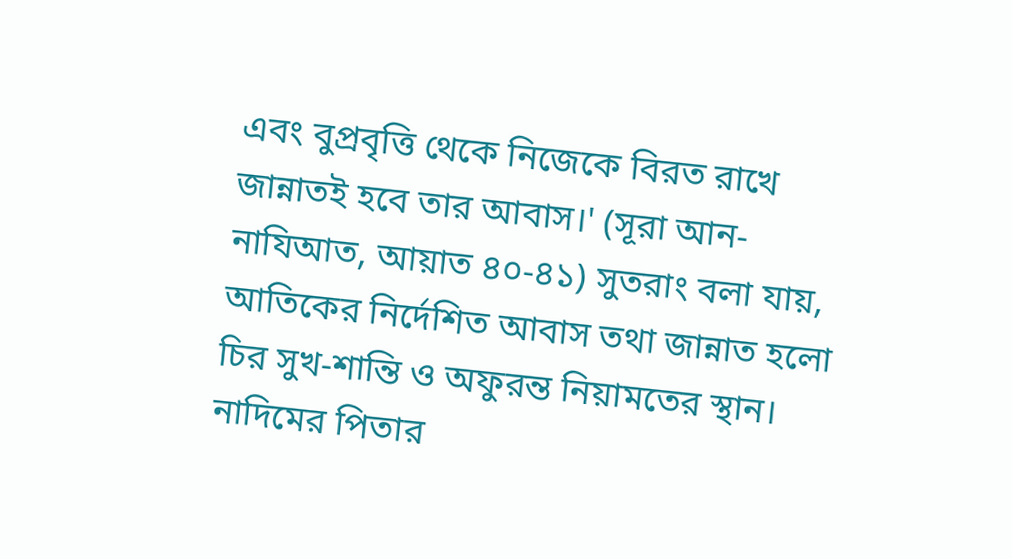এবং বুপ্রবৃত্তি থেকে নিজেকে বিরত রাখে জান্নাতই হবে তার আবাস।' (সূরা আন-নাযিআত, আয়াত ৪০-৪১) সুতরাং বলা যায়, আতিকের নির্দেশিত আবাস তথা জান্নাত হলো চির সুখ-শান্তি ও অফুরন্ত নিয়ামতের স্থান।
নাদিমের পিতার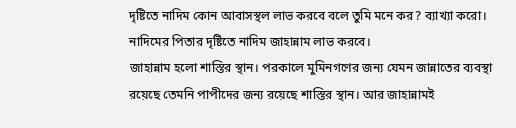দৃষ্টিতে নাদিম কোন আবাসস্থল লাভ করবে বলে তুমি মনে কর? ব্যাখ্যা করো।
নাদিমের পিতার দৃষ্টিতে নাদিম জাহান্নাম লাভ করবে।
জাহান্নাম হলো শাস্তির স্থান। পরকালে মুমিনগণের জন্য যেমন জান্নাতের ব্যবস্থা রয়েছে তেমনি পাপীদের জন্য রয়েছে শাস্তির স্থান। আর জাহান্নামই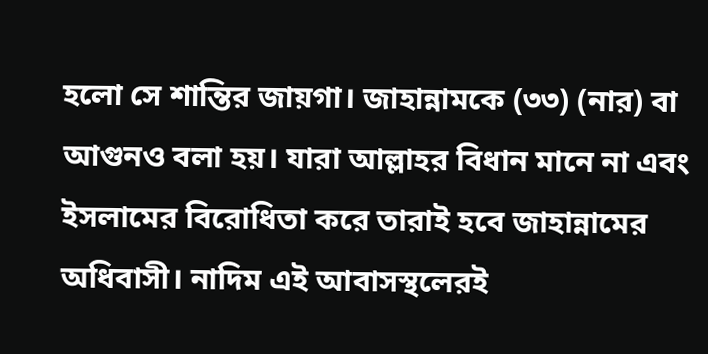হলো সে শান্তির জায়গা। জাহান্নামকে (৩৩) (নার) বা আগুনও বলা হয়। যারা আল্লাহর বিধান মানে না এবং ইসলামের বিরোধিতা করে তারাই হবে জাহান্নামের অধিবাসী। নাদিম এই আবাসস্থলেরই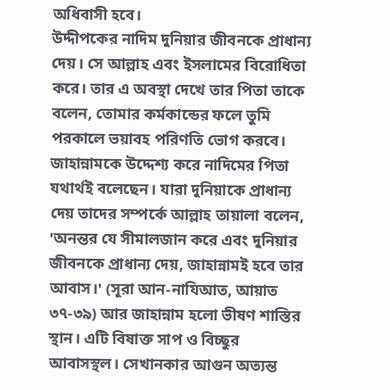অধিবাসী হবে।
উদ্দীপকের নাদিম দুনিয়ার জীবনকে প্রাধান্য দেয়। সে আল্লাহ এবং ইসলামের বিরোধিতা করে। তার এ অবস্থা দেখে তার পিতা তাকে বলেন, তোমার কর্মকান্ডের ফলে তুমি পরকালে ভয়াবহ পরিণতি ভোগ করবে। জাহান্নামকে উদ্দেশ্য করে নাদিমের পিতা যথার্থই বলেছেন। যারা দুনিয়াকে প্রাধান্য দেয় তাদের সম্পর্কে আল্লাহ তায়ালা বলেন, 'অনন্তর যে সীমালজান করে এবং দুনিয়ার জীবনকে প্রাধান্য দেয়, জাহান্নামই হবে তার আবাস।' (সূরা আন-নাযিআত, আয়াত ৩৭-৩৯) আর জাহান্নাম হলো ভীষণ শাস্তির স্থান। এটি বিষাক্ত সাপ ও বিচ্ছুর আবাসস্থল। সেখানকার আগুন অত্যন্ত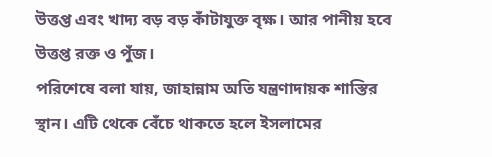উত্তপ্ত এবং খাদ্য বড় বড় কাঁটাযুক্ত বৃক্ষ। আর পানীয় হবে উত্তপ্ত রক্ত ও পুঁজ।
পরিশেষে বলা যায়, জাহান্নাম অতি যন্ত্রণাদায়ক শাস্তির স্থান। এটি থেকে বেঁচে থাকতে হলে ইসলামের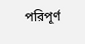পরিপূর্ণ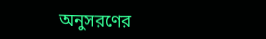অনুসরণের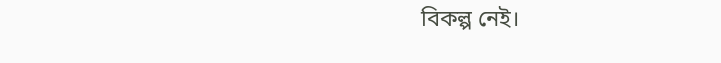বিকল্প নেই।